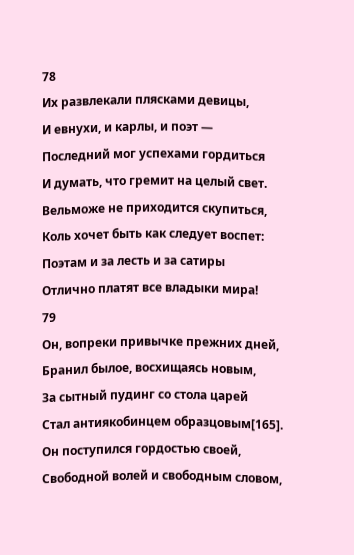78
Их развлекали плясками девицы,
И евнухи, и карлы, и поэт —
Последний мог успехами гордиться
И думать, что гремит на целый свет.
Вельможе не приходится скупиться,
Коль хочет быть как следует воспет:
Поэтам и за лесть и за сатиры
Отлично платят все владыки мира!
79
Он, вопреки привычке прежних дней,
Бранил былое, восхищаясь новым,
За сытный пудинг со стола царей
Стал антиякобинцем образцовым[165].
Он поступился гордостью своей,
Свободной волей и свободным словом,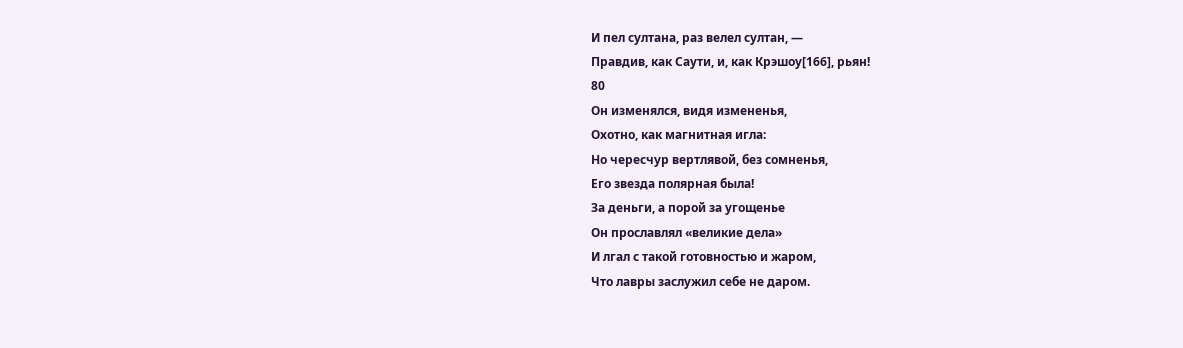И пел султана, раз велел султан, —
Правдив, как Саути, и, как Крэшоу[166], рьян!
80
Он изменялся, видя измененья,
Охотно, как магнитная игла:
Но чересчур вертлявой, без сомненья,
Его звезда полярная была!
За деньги, а порой за угощенье
Он прославлял «великие дела»
И лгал с такой готовностью и жаром,
Что лавры заслужил себе не даром.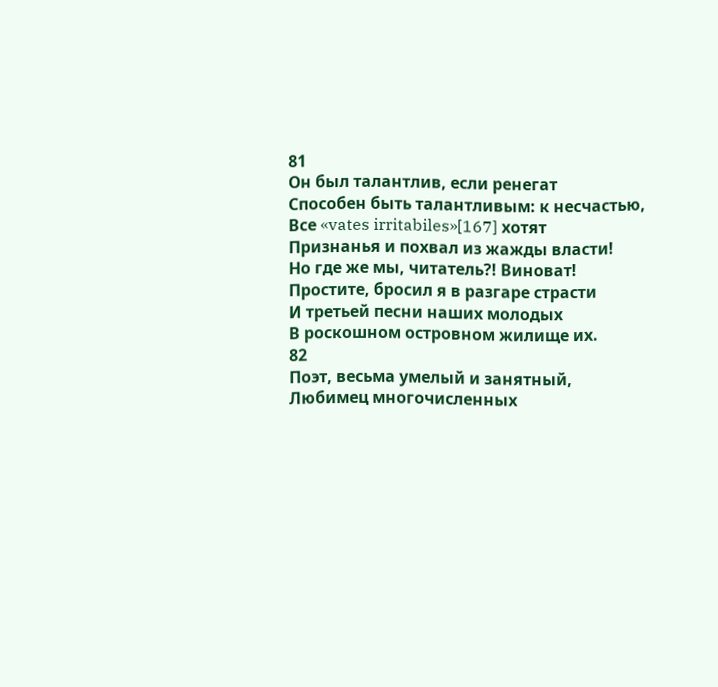81
Он был талантлив, если ренегат
Способен быть талантливым: к несчастью,
Все «vates irritabiles»[167] хотят
Признанья и похвал из жажды власти!
Но где же мы, читатель?! Виноват!
Простите, бросил я в разгаре страсти
И третьей песни наших молодых
В роскошном островном жилище их.
82
Поэт, весьма умелый и занятный,
Любимец многочисленных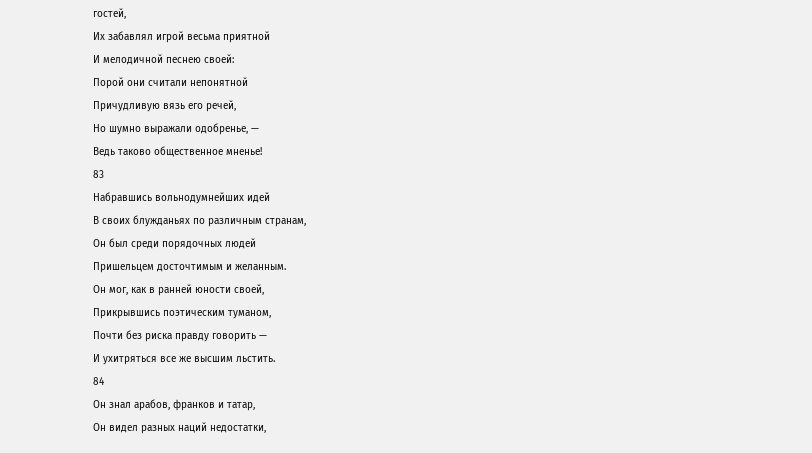гостей,
Их забавлял игрой весьма приятной
И мелодичной песнею своей:
Порой они считали непонятной
Причудливую вязь его речей,
Но шумно выражали одобренье, —
Ведь таково общественное мненье!
83
Набравшись вольнодумнейших идей
В своих блужданьях по различным странам,
Он был среди порядочных людей
Пришельцем досточтимым и желанным.
Он мог, как в ранней юности своей,
Прикрывшись поэтическим туманом,
Почти без риска правду говорить —
И ухитряться все же высшим льстить.
84
Он знал арабов, франков и татар,
Он видел разных наций недостатки,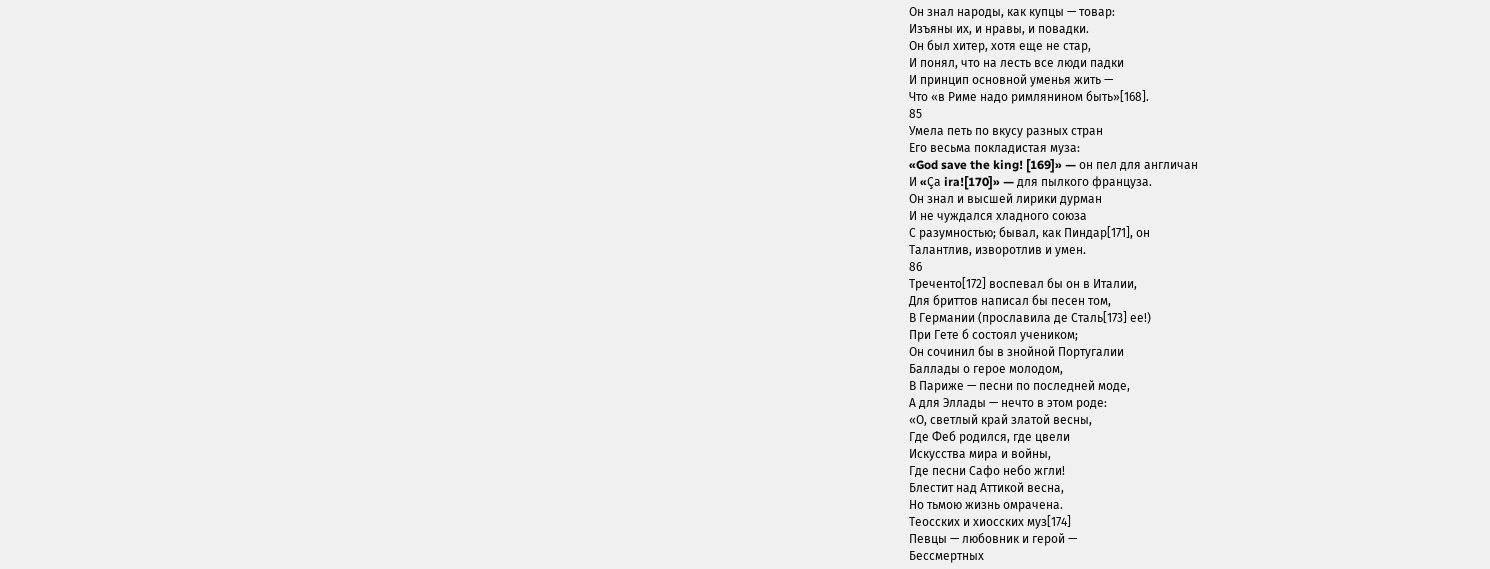Он знал народы, как купцы — товар:
Изъяны их, и нравы, и повадки.
Он был хитер, хотя еще не стар,
И понял, что на лесть все люди падки
И принцип основной уменья жить —
Что «в Риме надо римлянином быть»[168].
85
Умела петь по вкусу разных стран
Его весьма покладистая муза:
«God save the king! [169]» — он пел для англичан
И «Çа ira![170]» — для пылкого француза.
Он знал и высшей лирики дурман
И не чуждался хладного союза
С разумностью; бывал, как Пиндар[171], он
Талантлив, изворотлив и умен.
86
Треченто[172] воспевал бы он в Италии,
Для бриттов написал бы песен том,
В Германии (прославила де Сталь[173] ее!)
При Гете б состоял учеником;
Он сочинил бы в знойной Португалии
Баллады о герое молодом,
В Париже — песни по последней моде,
А для Эллады — нечто в этом роде:
«О, светлый край златой весны,
Где Феб родился, где цвели
Искусства мира и войны,
Где песни Сафо небо жгли!
Блестит над Аттикой весна,
Но тьмою жизнь омрачена.
Теосских и хиосских муз[174]
Певцы — любовник и герой —
Бессмертных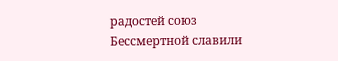радостей союз
Бессмертной славили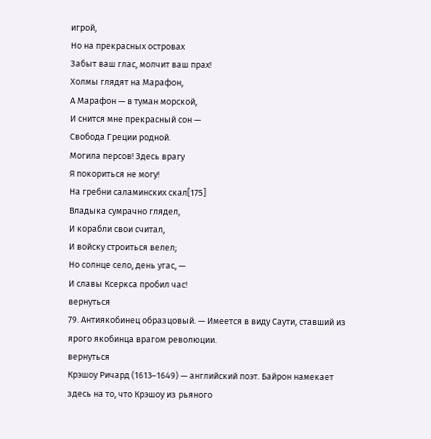игрой,
Но на прекрасных островах
Забыт ваш глас, молчит ваш прах!
Холмы глядят на Марафон,
А Марафон — в туман морской,
И снится мне прекрасный сон —
Свобода Греции родной.
Могила персов! Здесь врагу
Я покориться не могу!
На гребни саламинских скал[175]
Владыка сумрачно глядел,
И корабли свои считал,
И войску строиться велел;
Но солнце село, день угас, —
И славы Ксеркса пробил час!
вернуться
79. Антиякобинец образцовый. — Имеется в виду Саути, ставший из ярого якобинца врагом революции.
вернуться
Крэшоу Ричард (1613–1649) — английский поэт. Байрон намекает здесь на то, что Крэшоу из рьяного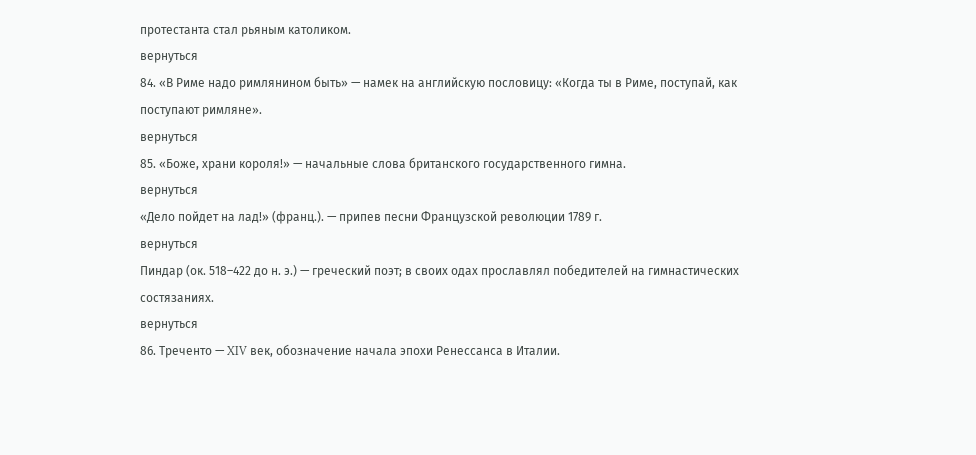протестанта стал рьяным католиком.
вернуться
84. «В Риме надо римлянином быть» — намек на английскую пословицу: «Когда ты в Риме, поступай, как поступают римляне».
вернуться
85. «Боже, храни короля!» — начальные слова британского государственного гимна.
вернуться
«Дело пойдет на лад!» (франц.). — припев песни Французской революции 1789 г.
вернуться
Пиндар (ок. 518–422 до н. э.) — греческий поэт; в своих одах прославлял победителей на гимнастических состязаниях.
вернуться
86. Треченто — XIV век, обозначение начала эпохи Ренессанса в Италии.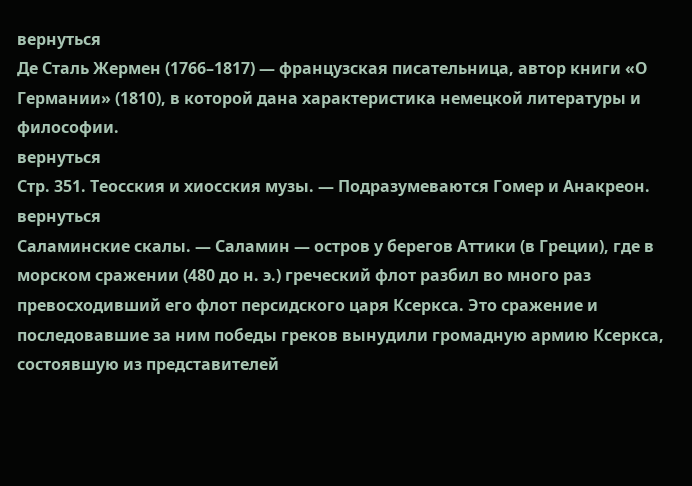вернуться
Де Сталь Жермен (1766–1817) — французская писательница, автор книги «О Германии» (1810), в которой дана характеристика немецкой литературы и философии.
вернуться
Стр. 351. Теосския и хиосския музы. — Подразумеваются Гомер и Анакреон.
вернуться
Саламинские скалы. — Саламин — остров у берегов Аттики (в Греции), где в морском сражении (480 до н. э.) греческий флот разбил во много раз превосходивший его флот персидского царя Ксеркса. Это сражение и последовавшие за ним победы греков вынудили громадную армию Ксеркса, состоявшую из представителей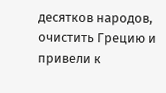десятков народов, очистить Грецию и привели к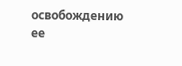освобождению ее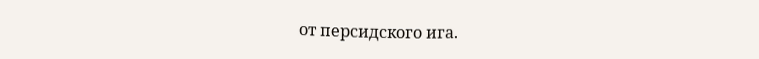от персидского ига.